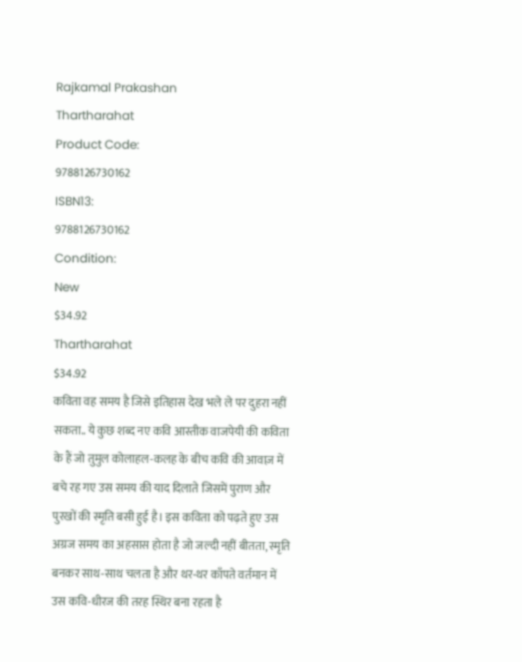Rajkamal Prakashan
Thartharahat
Product Code:
9788126730162
ISBN13:
9788126730162
Condition:
New
$34.92
Thartharahat
$34.92
कविता वह समय है जिसे इतिहास देख भले ले पर दुहरा नहीं सकता.. ये कुछ शब्द नए कवि आस्तीक वाजपेयी की कविता के हैं जो तुमुल कोलाहल-कलह के बीच कवि की आवाज़ में बचे रह गए उस समय की याद दिलाते जिसमें पुराण और पुरखों की स्मृति बसी हुई है। इस कविता को पढ़ते हुए उस अग्रज समय का अहसास होता है जो जल्दी नहीं बीतता, स्मृति बनकर साथ-साथ चलता है और थर-थर काँपते वर्तमान में उस कवि-धीरज की तरह स्थिर बना रहता है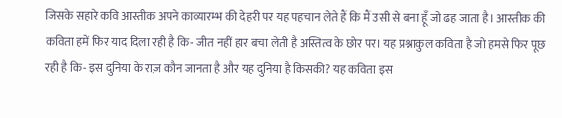जिसके सहारे कवि आस्तीक अपने काव्यारम्भ की देहरी पर यह पहचान लेते हैं कि मैं उसी से बना हूँ जो ढह जाता है। आस्तीक की कविता हमें फिर याद दिला रही है कि- जीत नहीं हार बचा लेती है अस्तित्व के छोर पर। यह प्रश्नाकुल कविता है जो हमसे फिर पूछ रही है कि- इस दुनिया के राज़ कौन जानता है और यह दुनिया है किसकी? यह कविता इस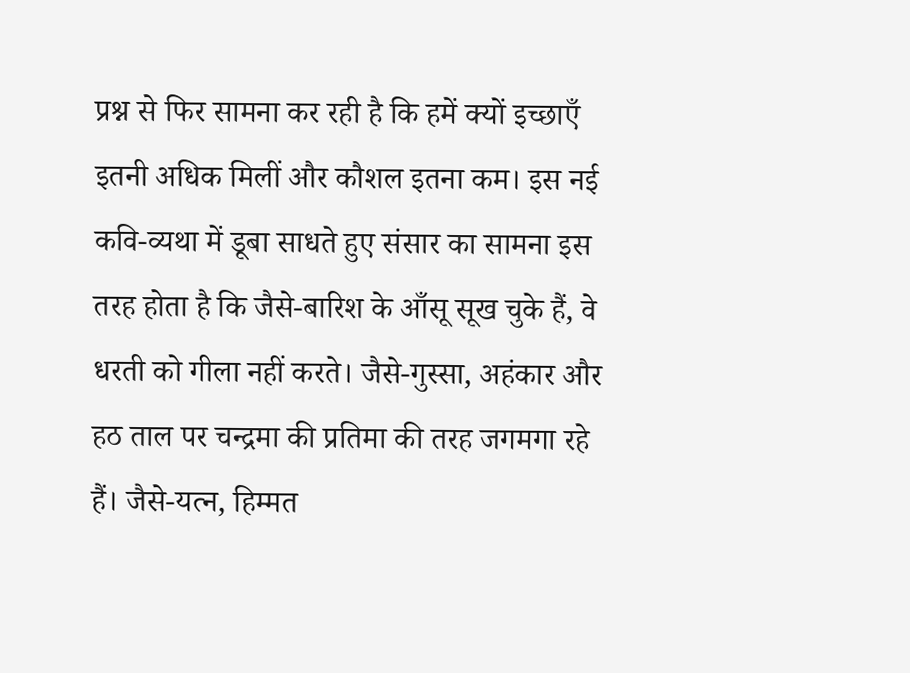प्रश्न से फिर सामना कर रही है कि हमें क्यों इच्छाएँ इतनी अधिक मिलीं और कौशल इतना कम। इस नई कवि-व्यथा में डूबा साधते हुए संसार का सामना इस तरह होता है कि जैसे-बारिश के आँसू सूख चुके हैं, वे धरती को गीला नहीं करते। जैसे-गुस्सा, अहंकार और हठ ताल पर चन्द्रमा की प्रतिमा की तरह जगमगा रहे हैं। जैसे-यत्न, हिम्मत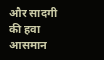और सादगी की हवा आसमान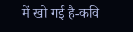में खो गई है-कवि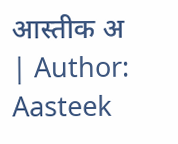आस्तीक अ
| Author: Aasteek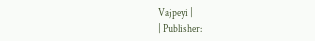Vajpeyi |
| Publisher: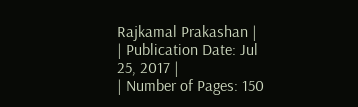Rajkamal Prakashan |
| Publication Date: Jul 25, 2017 |
| Number of Pages: 150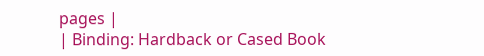pages |
| Binding: Hardback or Cased Book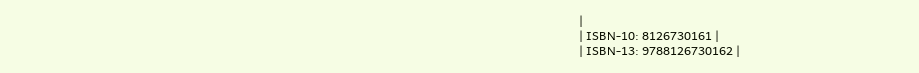|
| ISBN-10: 8126730161 |
| ISBN-13: 9788126730162 |